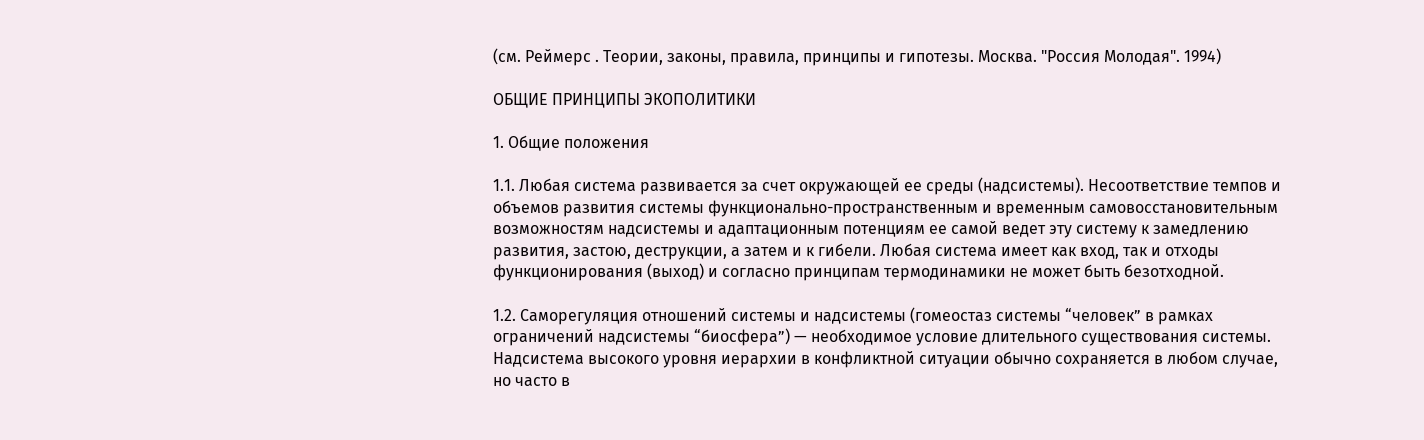(см. Реймерс . Теории, законы, правила, принципы и гипотезы. Москва. "Россия Молодая". 1994)

ОБЩИЕ ПРИНЦИПЫ ЭКОПОЛИТИКИ

1. Общие положения

1.1. Любая система развивается за счет окружающей ее среды (надсистемы). Несоответствие темпов и объемов развития системы функционально-пространственным и временным самовосстановительным возможностям надсистемы и адаптационным потенциям ее самой ведет эту систему к замедлению развития, застою, деструкции, а затем и к гибели. Любая система имеет как вход, так и отходы функционирования (выход) и согласно принципам термодинамики не может быть безотходной.

1.2. Саморегуляция отношений системы и надсистемы (гомеостаз системы “человек” в рамках ограничений надсистемы “биосфера”) — необходимое условие длительного существования системы. Надсистема высокого уровня иерархии в конфликтной ситуации обычно сохраняется в любом случае, но часто в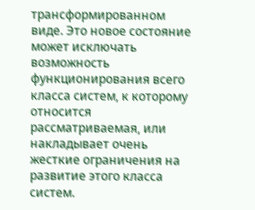трансформированном виде. Это новое состояние может исключать возможность функционирования всего класса систем, к которому относится рассматриваемая, или накладывает очень жесткие ограничения на развитие этого класса систем.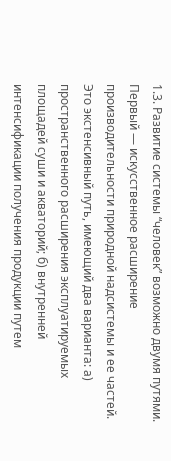1.3. Развитие системы “человек” возможно двумя путями. Первый — искусственное расширение производительности природной надсистемы и ее частей. Это экстенсивный путь, имеющий два варианта: а) пространственного расширения эксплуатируемых площадей суши и акваторий; б) внутренней интенсификации получения продукции путем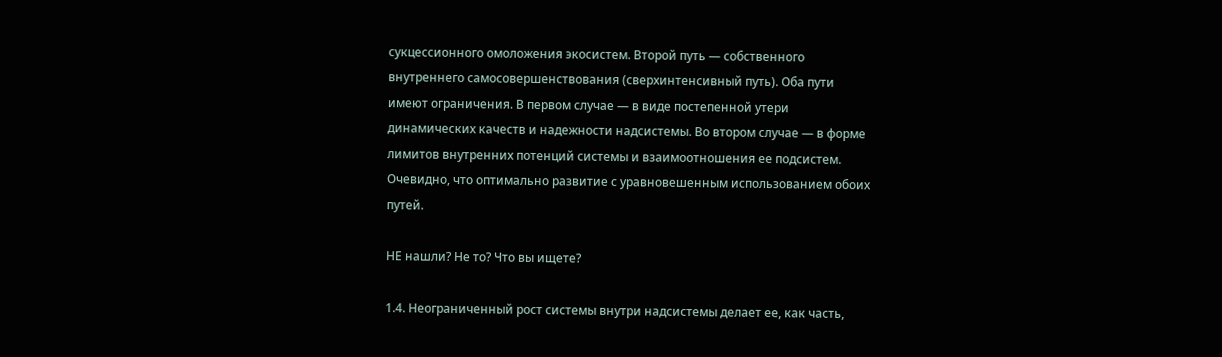сукцессионного омоложения экосистем. Второй путь — собственного внутреннего самосовершенствования (сверхинтенсивный путь). Оба пути имеют ограничения. В первом случае — в виде постепенной утери динамических качеств и надежности надсистемы. Во втором случае — в форме лимитов внутренних потенций системы и взаимоотношения ее подсистем. Очевидно, что оптимально развитие с уравновешенным использованием обоих путей.

НЕ нашли? Не то? Что вы ищете?

1.4. Неограниченный рост системы внутри надсистемы делает ее, как часть,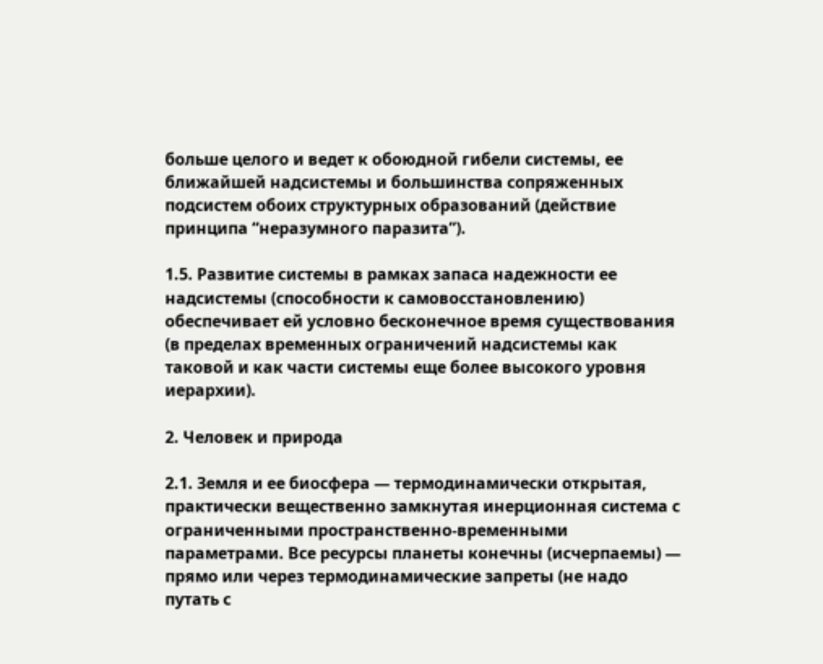больше целого и ведет к обоюдной гибели системы, ее ближайшей надсистемы и большинства сопряженных подсистем обоих структурных образований (действие принципа “неразумного паразита”).

1.5. Развитие системы в рамках запаса надежности ее надсистемы (способности к самовосстановлению) обеспечивает ей условно бесконечное время существования (в пределах временных ограничений надсистемы как таковой и как части системы еще более высокого уровня иерархии).

2. Человек и природа

2.1. Земля и ее биосфера — термодинамически открытая, практически вещественно замкнутая инерционная система с ограниченными пространственно-временными параметрами. Все ресурсы планеты конечны (исчерпаемы) — прямо или через термодинамические запреты (не надо путать с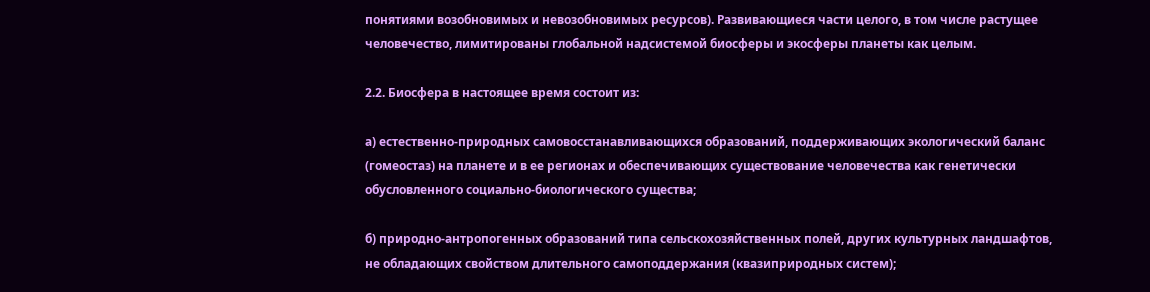понятиями возобновимых и невозобновимых ресурсов). Развивающиеся части целого, в том числе растущее человечество, лимитированы глобальной надсистемой биосферы и экосферы планеты как целым.

2.2. Биосфера в настоящее время состоит из:

а) естественно-природных самовосстанавливающихся образований, поддерживающих экологический баланс (гомеостаз) на планете и в ее регионах и обеспечивающих существование человечества как генетически обусловленного социально-биологического существа;

б) природно-антропогенных образований типа сельскохозяйственных полей, других культурных ландшафтов, не обладающих свойством длительного самоподдержания (квазиприродных систем);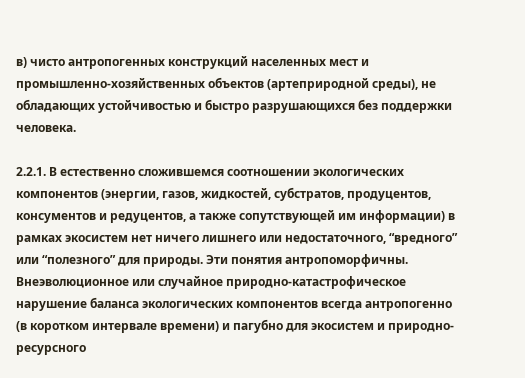в) чисто антропогенных конструкций населенных мест и промышленно-хозяйственных объектов (артеприродной среды), не обладающих устойчивостью и быстро разрушающихся без поддержки человека.

2.2.1. В естественно сложившемся соотношении экологических компонентов (энергии, газов, жидкостей, субстратов, продуцентов, консументов и редуцентов, а также сопутствующей им информации) в рамках экосистем нет ничего лишнего или недостаточного, “вредного” или “полезного” для природы. Эти понятия антропоморфичны. Внеэволюционное или случайное природно-катастрофическое нарушение баланса экологических компонентов всегда антропогенно (в коротком интервале времени) и пагубно для экосистем и природно-ресурсного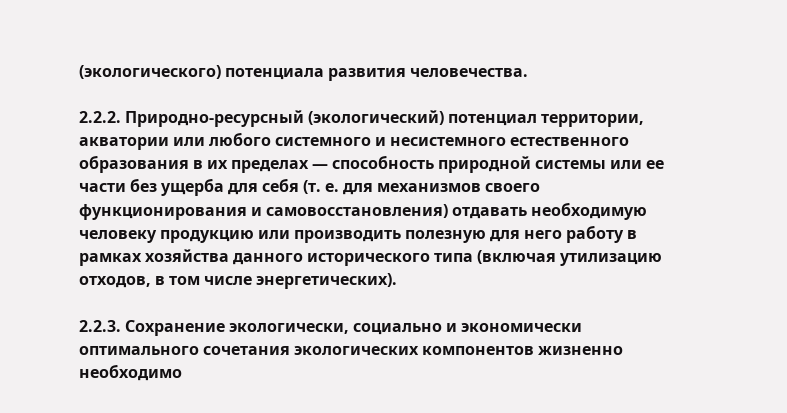(экологического) потенциала развития человечества.

2.2.2. Природно-ресурсный (экологический) потенциал территории, акватории или любого системного и несистемного естественного образования в их пределах — способность природной системы или ее части без ущерба для себя (т. е. для механизмов своего функционирования и самовосстановления) отдавать необходимую человеку продукцию или производить полезную для него работу в рамках хозяйства данного исторического типа (включая утилизацию отходов, в том числе энергетических).

2.2.3. Сохранение экологически, социально и экономически оптимального сочетания экологических компонентов жизненно необходимо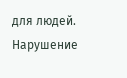для людей. Нарушение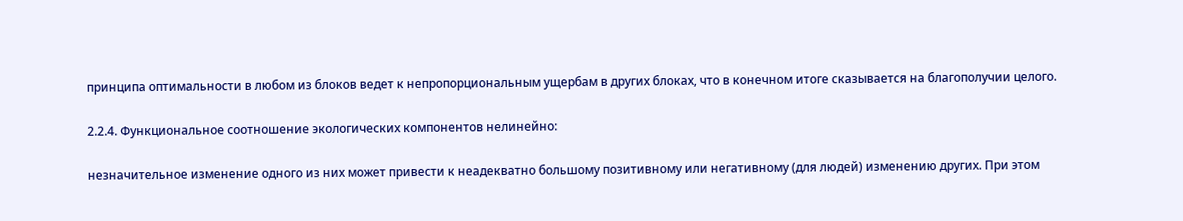принципа оптимальности в любом из блоков ведет к непропорциональным ущербам в других блоках, что в конечном итоге сказывается на благополучии целого.

2.2.4. Функциональное соотношение экологических компонентов нелинейно:

незначительное изменение одного из них может привести к неадекватно большому позитивному или негативному (для людей) изменению других. При этом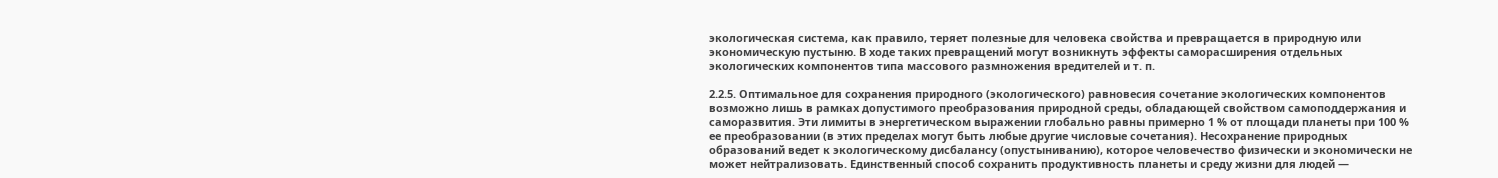экологическая система, как правило, теряет полезные для человека свойства и превращается в природную или экономическую пустыню. В ходе таких превращений могут возникнуть эффекты саморасширения отдельных экологических компонентов типа массового размножения вредителей и т. п.

2.2.5. Оптимальное для сохранения природного (экологического) равновесия сочетание экологических компонентов возможно лишь в рамках допустимого преобразования природной среды, обладающей свойством самоподдержания и саморазвития. Эти лимиты в энергетическом выражении глобально равны примерно 1 % от площади планеты при 100 % ее преобразовании (в этих пределах могут быть любые другие числовые сочетания). Несохранение природных образований ведет к экологическому дисбалансу (опустыниванию), которое человечество физически и экономически не может нейтрализовать. Единственный способ сохранить продуктивность планеты и среду жизни для людей —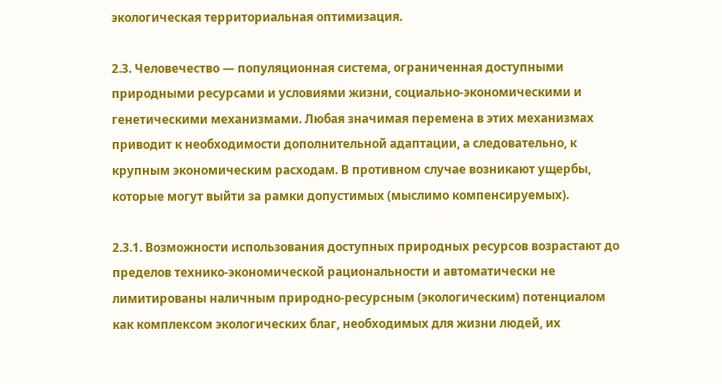экологическая территориальная оптимизация.

2.3. Человечество — популяционная система, ограниченная доступными природными ресурсами и условиями жизни, социально-экономическими и генетическими механизмами. Любая значимая перемена в этих механизмах приводит к необходимости дополнительной адаптации, а следовательно, к крупным экономическим расходам. В противном случае возникают ущербы, которые могут выйти за рамки допустимых (мыслимо компенсируемых).

2.3.1. Возможности использования доступных природных ресурсов возрастают до пределов технико-экономической рациональности и автоматически не лимитированы наличным природно-ресурсным (экологическим) потенциалом как комплексом экологических благ, необходимых для жизни людей, их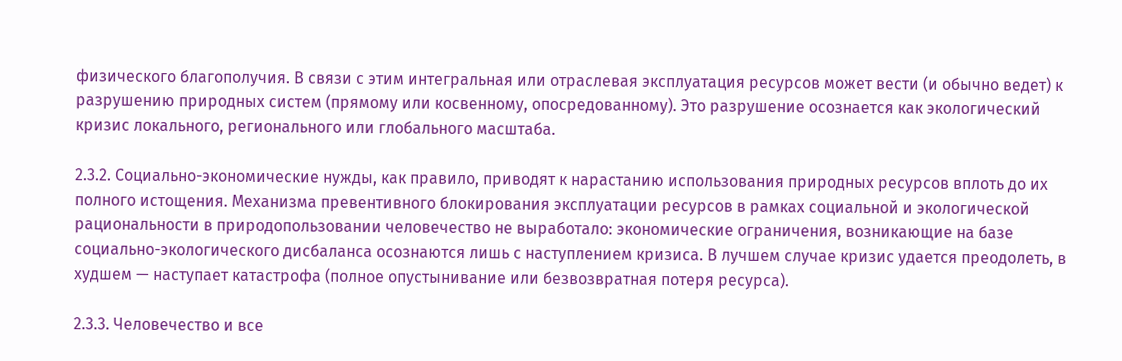физического благополучия. В связи с этим интегральная или отраслевая эксплуатация ресурсов может вести (и обычно ведет) к разрушению природных систем (прямому или косвенному, опосредованному). Это разрушение осознается как экологический кризис локального, регионального или глобального масштаба.

2.3.2. Социально-экономические нужды, как правило, приводят к нарастанию использования природных ресурсов вплоть до их полного истощения. Механизма превентивного блокирования эксплуатации ресурсов в рамках социальной и экологической рациональности в природопользовании человечество не выработало: экономические ограничения, возникающие на базе социально-экологического дисбаланса осознаются лишь с наступлением кризиса. В лучшем случае кризис удается преодолеть, в худшем — наступает катастрофа (полное опустынивание или безвозвратная потеря ресурса).

2.3.3. Человечество и все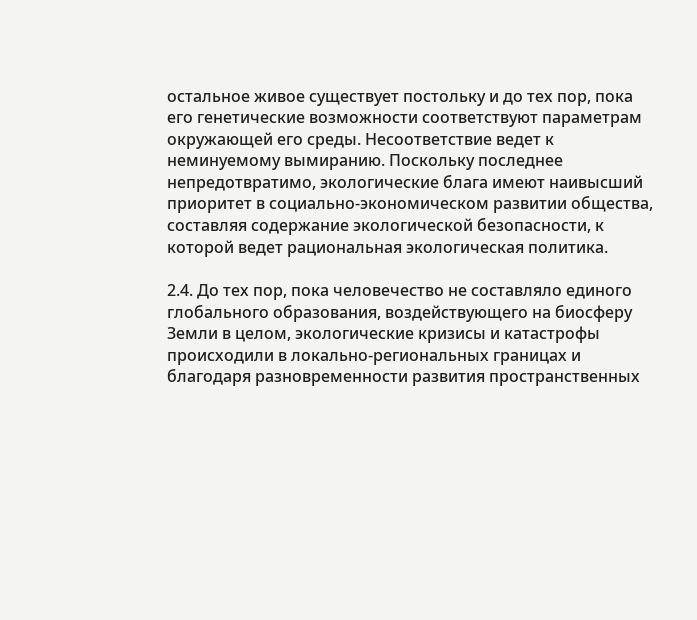остальное живое существует постольку и до тех пор, пока его генетические возможности соответствуют параметрам окружающей его среды. Несоответствие ведет к неминуемому вымиранию. Поскольку последнее непредотвратимо, экологические блага имеют наивысший приоритет в социально-экономическом развитии общества, составляя содержание экологической безопасности, к которой ведет рациональная экологическая политика.

2.4. До тех пор, пока человечество не составляло единого глобального образования, воздействующего на биосферу Земли в целом, экологические кризисы и катастрофы происходили в локально-региональных границах и благодаря разновременности развития пространственных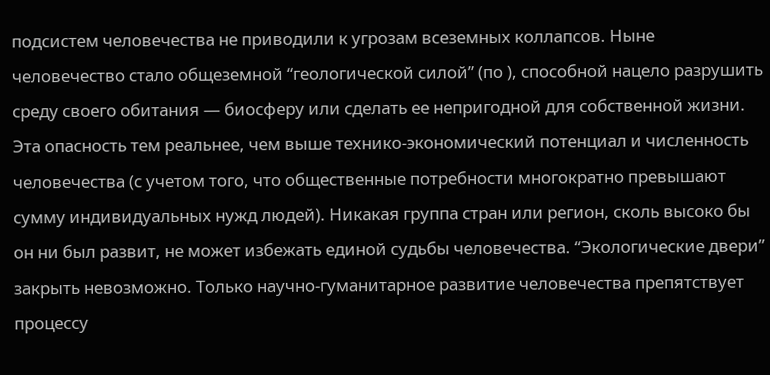подсистем человечества не приводили к угрозам всеземных коллапсов. Ныне человечество стало общеземной “геологической силой” (по ), способной нацело разрушить среду своего обитания — биосферу или сделать ее непригодной для собственной жизни. Эта опасность тем реальнее, чем выше технико-экономический потенциал и численность человечества (с учетом того, что общественные потребности многократно превышают сумму индивидуальных нужд людей). Никакая группа стран или регион, сколь высоко бы он ни был развит, не может избежать единой судьбы человечества. “Экологические двери” закрыть невозможно. Только научно-гуманитарное развитие человечества препятствует процессу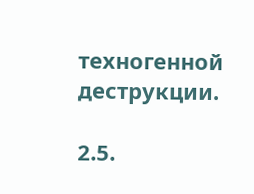техногенной деструкции.

2.5.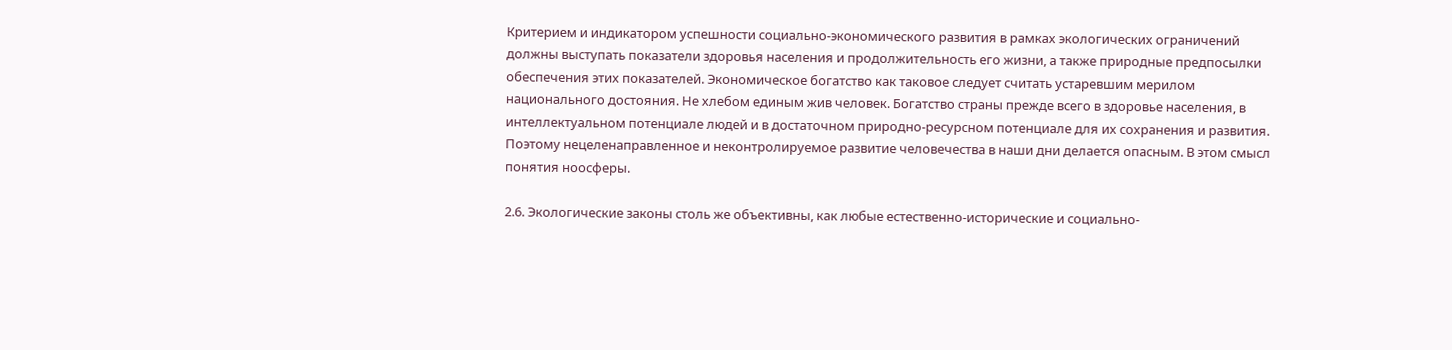Критерием и индикатором успешности социально-экономического развития в рамках экологических ограничений должны выступать показатели здоровья населения и продолжительность его жизни, а также природные предпосылки обеспечения этих показателей. Экономическое богатство как таковое следует считать устаревшим мерилом национального достояния. Не хлебом единым жив человек. Богатство страны прежде всего в здоровье населения, в интеллектуальном потенциале людей и в достаточном природно-ресурсном потенциале для их сохранения и развития. Поэтому нецеленаправленное и неконтролируемое развитие человечества в наши дни делается опасным. В этом смысл понятия ноосферы.

2.6. Экологические законы столь же объективны, как любые естественно-исторические и социально-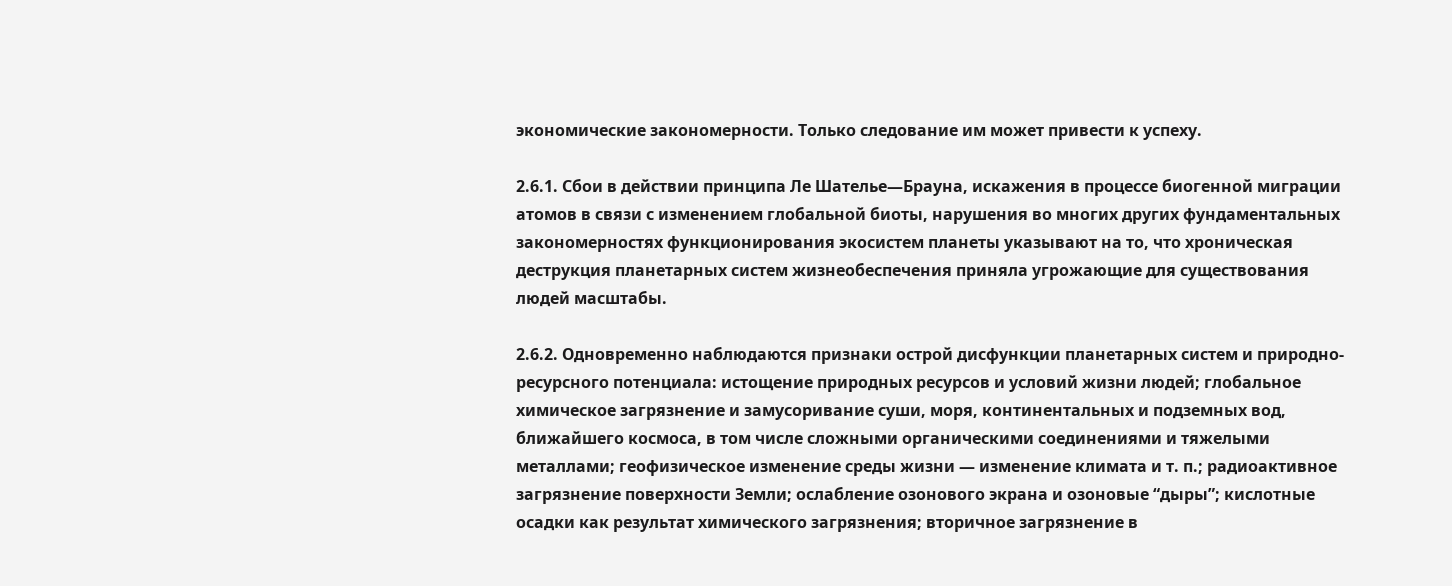экономические закономерности. Только следование им может привести к успеху.

2.6.1. Сбои в действии принципа Ле Шателье—Брауна, искажения в процессе биогенной миграции атомов в связи с изменением глобальной биоты, нарушения во многих других фундаментальных закономерностях функционирования экосистем планеты указывают на то, что хроническая деструкция планетарных систем жизнеобеспечения приняла угрожающие для существования людей масштабы.

2.6.2. Одновременно наблюдаются признаки острой дисфункции планетарных систем и природно-ресурсного потенциала: истощение природных ресурсов и условий жизни людей; глобальное химическое загрязнение и замусоривание суши, моря, континентальных и подземных вод, ближайшего космоса, в том числе сложными органическими соединениями и тяжелыми металлами; геофизическое изменение среды жизни — изменение климата и т. п.; радиоактивное загрязнение поверхности Земли; ослабление озонового экрана и озоновые “дыры”; кислотные осадки как результат химического загрязнения; вторичное загрязнение в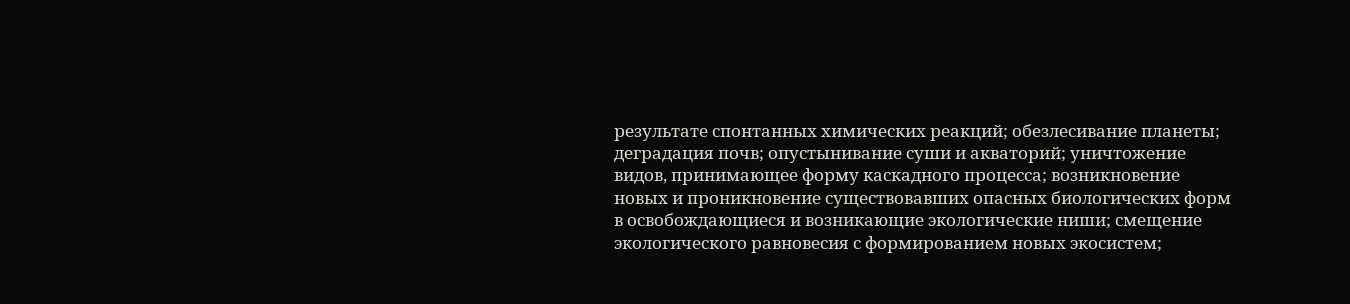результате спонтанных химических реакций; обезлесивание планеты; деградация почв; опустынивание суши и акваторий; уничтожение видов, принимающее форму каскадного процесса; возникновение новых и проникновение существовавших опасных биологических форм в освобождающиеся и возникающие экологические ниши; смещение экологического равновесия с формированием новых экосистем;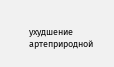ухудшение артеприродной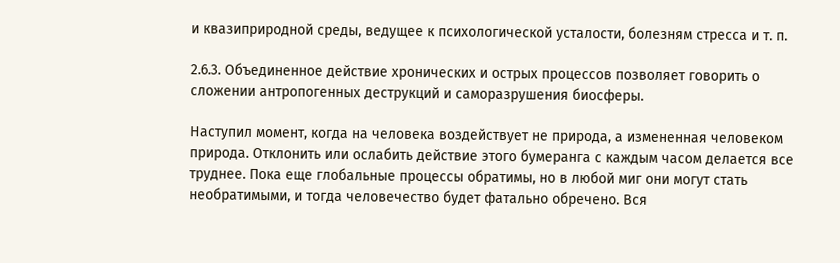и квазиприродной среды, ведущее к психологической усталости, болезням стресса и т. п.

2.6.3. Объединенное действие хронических и острых процессов позволяет говорить о сложении антропогенных деструкций и саморазрушения биосферы.

Наступил момент, когда на человека воздействует не природа, а измененная человеком природа. Отклонить или ослабить действие этого бумеранга с каждым часом делается все труднее. Пока еще глобальные процессы обратимы, но в любой миг они могут стать необратимыми, и тогда человечество будет фатально обречено. Вся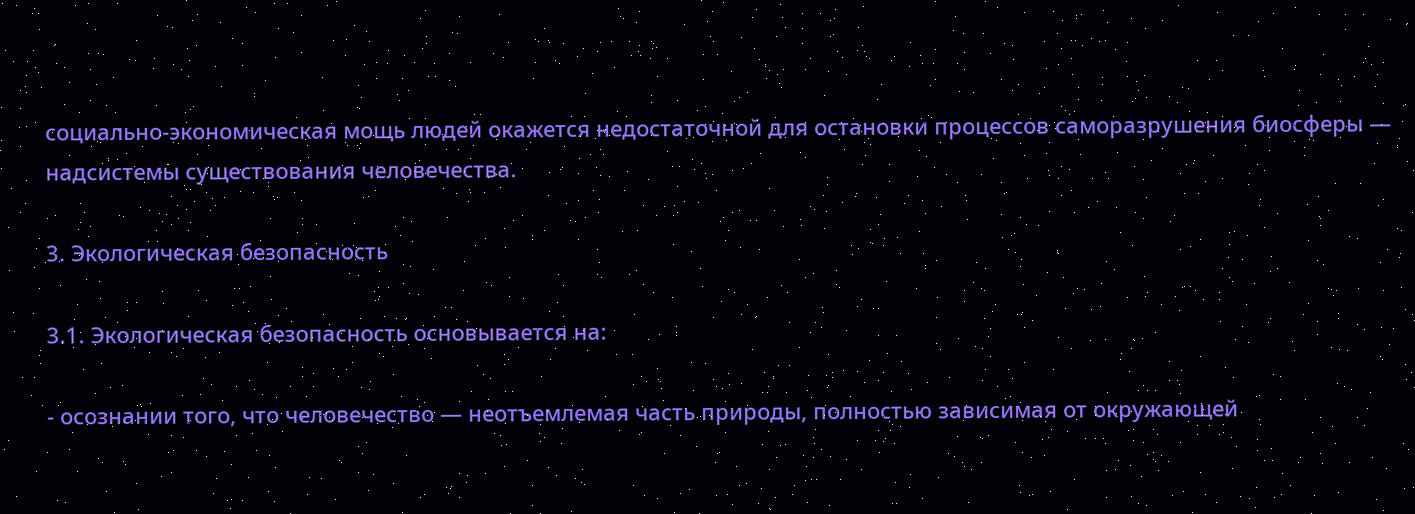социально-экономическая мощь людей окажется недостаточной для остановки процессов саморазрушения биосферы — надсистемы существования человечества.

3. Экологическая безопасность

3.1. Экологическая безопасность основывается на:

- осознании того, что человечество — неотъемлемая часть природы, полностью зависимая от окружающей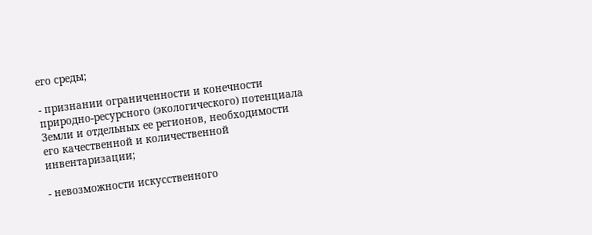его среды;

- признании ограниченности и конечности природно-ресурсного (экологического) потенциала Земли и отдельных ее регионов, необходимости его качественной и количественной инвентаризации;

- невозможности искусственного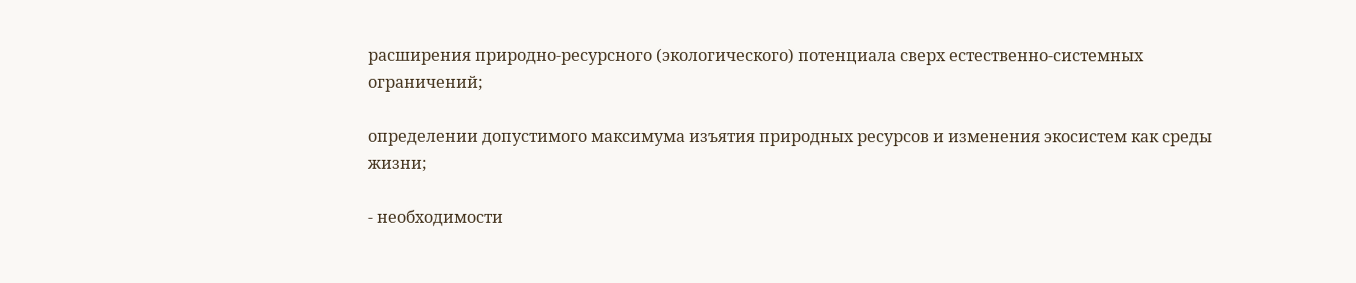расширения природно-ресурсного (экологического) потенциала сверх естественно-системных ограничений;

определении допустимого максимума изъятия природных ресурсов и изменения экосистем как среды жизни;

- необходимости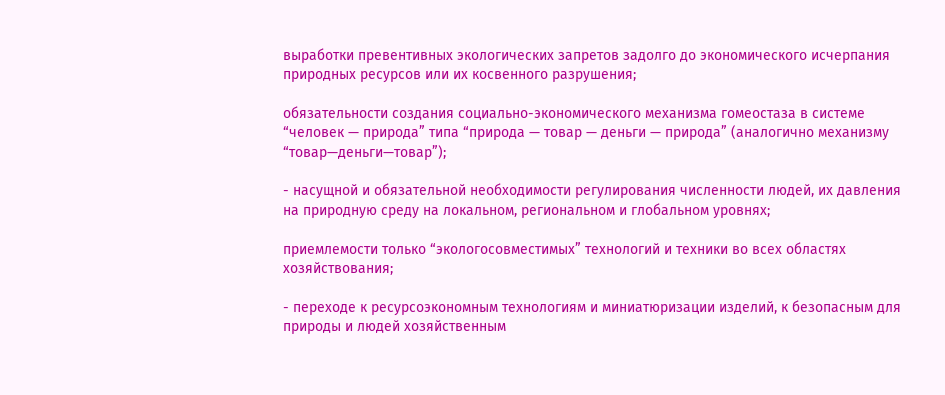выработки превентивных экологических запретов задолго до экономического исчерпания природных ресурсов или их косвенного разрушения;

обязательности создания социально-экономического механизма гомеостаза в системе “человек — природа” типа “природа — товар — деньги — природа” (аналогично механизму “товар—деньги—товар”);

- насущной и обязательной необходимости регулирования численности людей, их давления на природную среду на локальном, региональном и глобальном уровнях;

приемлемости только “экологосовместимых” технологий и техники во всех областях хозяйствования;

- переходе к ресурсоэкономным технологиям и миниатюризации изделий, к безопасным для природы и людей хозяйственным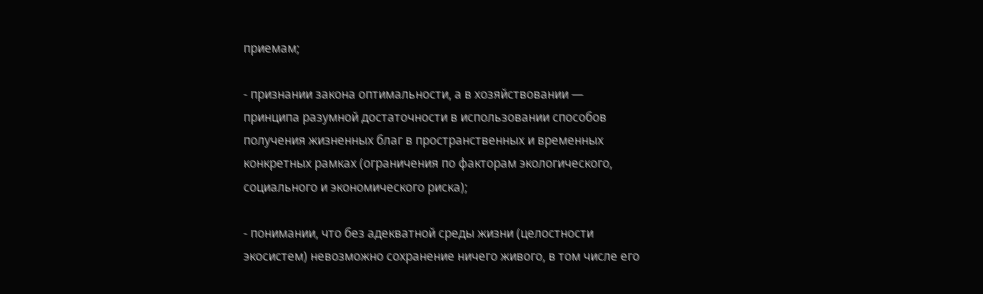приемам;

- признании закона оптимальности, а в хозяйствовании — принципа разумной достаточности в использовании способов получения жизненных благ в пространственных и временных конкретных рамках (ограничения по факторам экологического, социального и экономического риска);

- понимании, что без адекватной среды жизни (целостности экосистем) невозможно сохранение ничего живого, в том числе его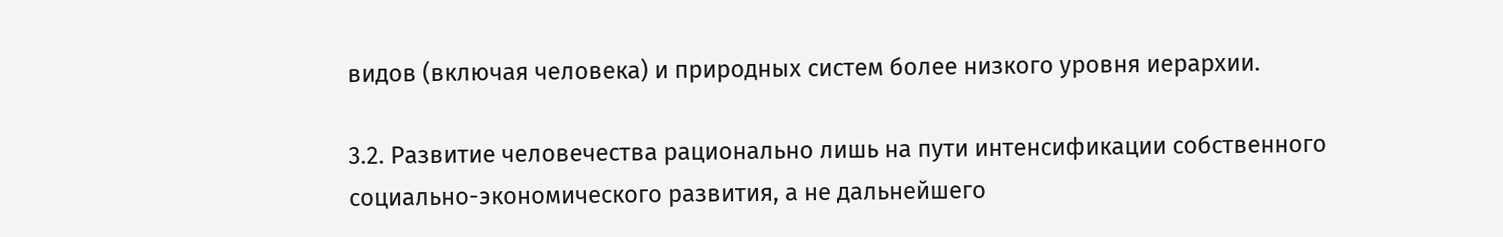видов (включая человека) и природных систем более низкого уровня иерархии.

3.2. Развитие человечества рационально лишь на пути интенсификации собственного социально-экономического развития, а не дальнейшего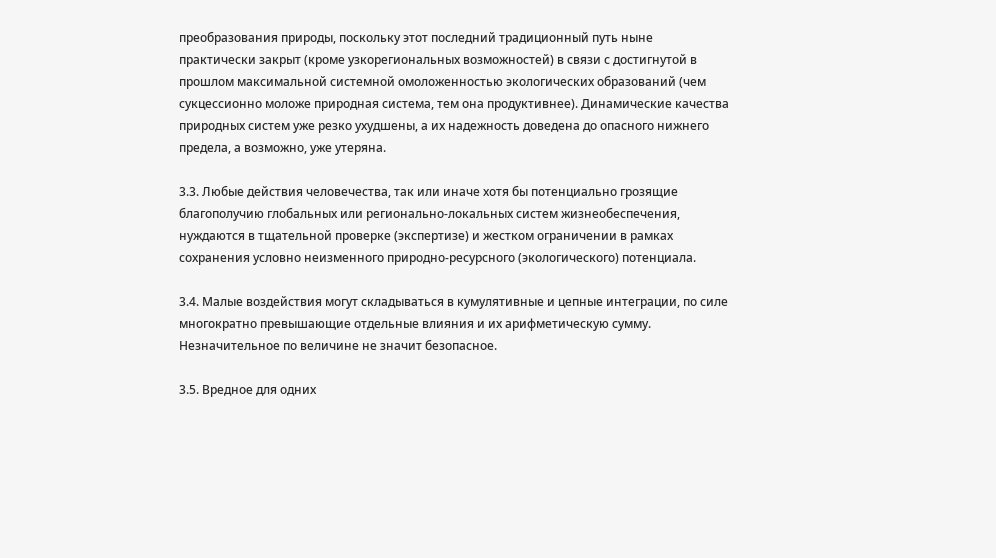преобразования природы, поскольку этот последний традиционный путь ныне практически закрыт (кроме узкорегиональных возможностей) в связи с достигнутой в прошлом максимальной системной омоложенностью экологических образований (чем сукцессионно моложе природная система, тем она продуктивнее). Динамические качества природных систем уже резко ухудшены, а их надежность доведена до опасного нижнего предела, а возможно, уже утеряна.

3.3. Любые действия человечества, так или иначе хотя бы потенциально грозящие благополучию глобальных или регионально-локальных систем жизнеобеспечения, нуждаются в тщательной проверке (экспертизе) и жестком ограничении в рамках сохранения условно неизменного природно-ресурсного (экологического) потенциала.

3.4. Малые воздействия могут складываться в кумулятивные и цепные интеграции, по силе многократно превышающие отдельные влияния и их арифметическую сумму. Незначительное по величине не значит безопасное.

3.5. Вредное для одних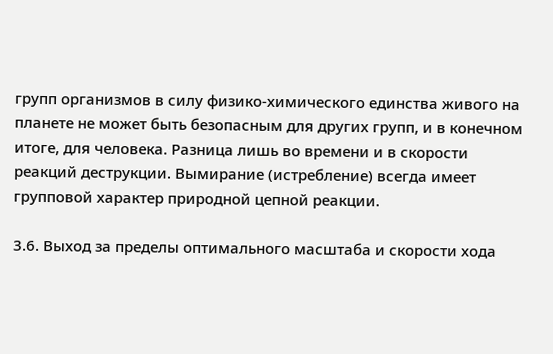групп организмов в силу физико-химического единства живого на планете не может быть безопасным для других групп, и в конечном итоге, для человека. Разница лишь во времени и в скорости реакций деструкции. Вымирание (истребление) всегда имеет групповой характер природной цепной реакции.

3.6. Выход за пределы оптимального масштаба и скорости хода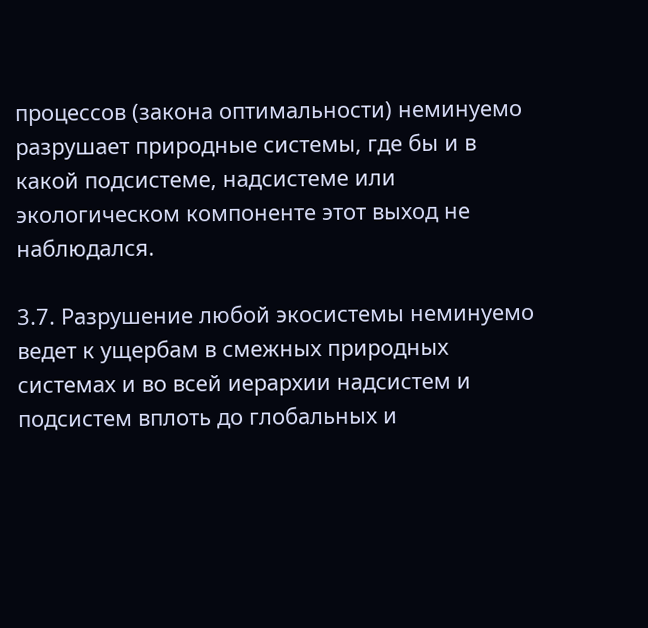процессов (закона оптимальности) неминуемо разрушает природные системы, где бы и в какой подсистеме, надсистеме или экологическом компоненте этот выход не наблюдался.

3.7. Разрушение любой экосистемы неминуемо ведет к ущербам в смежных природных системах и во всей иерархии надсистем и подсистем вплоть до глобальных и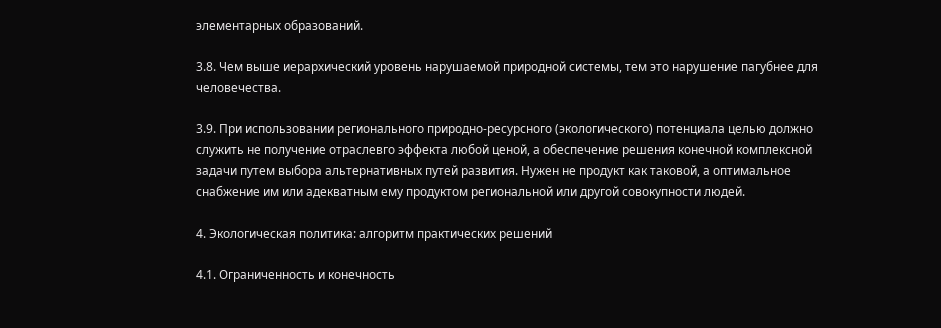элементарных образований.

3.8. Чем выше иерархический уровень нарушаемой природной системы, тем это нарушение пагубнее для человечества.

3.9. При использовании регионального природно-ресурсного (экологического) потенциала целью должно служить не получение отраслевго эффекта любой ценой, а обеспечение решения конечной комплексной задачи путем выбора альтернативных путей развития. Нужен не продукт как таковой, а оптимальное снабжение им или адекватным ему продуктом региональной или другой совокупности людей.

4. Экологическая политика: алгоритм практических решений

4.1. Ограниченность и конечность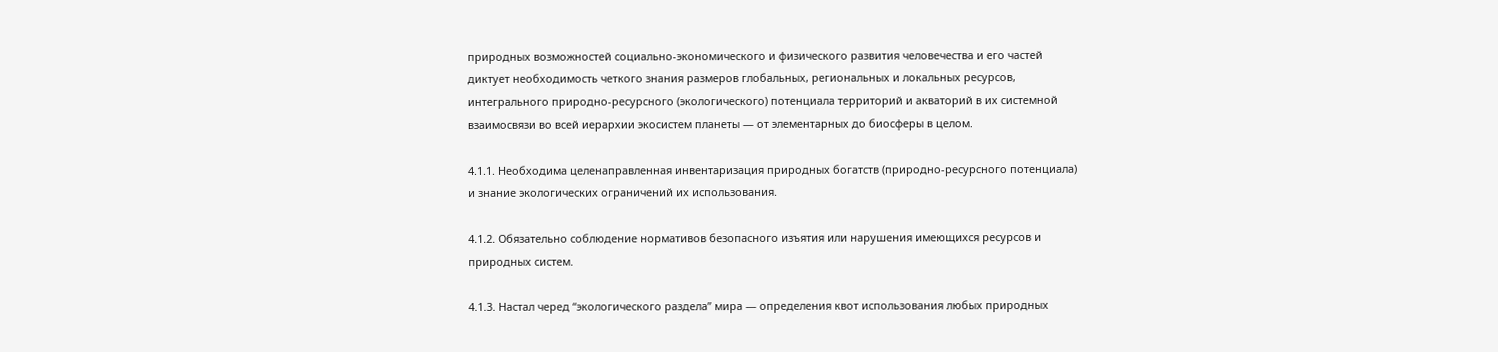природных возможностей социально-экономического и физического развития человечества и его частей диктует необходимость четкого знания размеров глобальных, региональных и локальных ресурсов, интегрального природно-ресурсного (экологического) потенциала территорий и акваторий в их системной взаимосвязи во всей иерархии экосистем планеты — от элементарных до биосферы в целом.

4.1.1. Необходима целенаправленная инвентаризация природных богатств (природно-ресурсного потенциала) и знание экологических ограничений их использования.

4.1.2. Обязательно соблюдение нормативов безопасного изъятия или нарушения имеющихся ресурсов и природных систем.

4.1.3. Настал черед “экологического раздела” мира — определения квот использования любых природных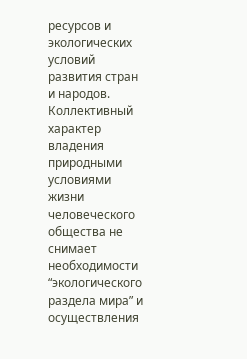ресурсов и экологических условий развития стран и народов. Коллективный характер владения природными условиями жизни человеческого общества не снимает необходимости “экологического раздела мира” и осуществления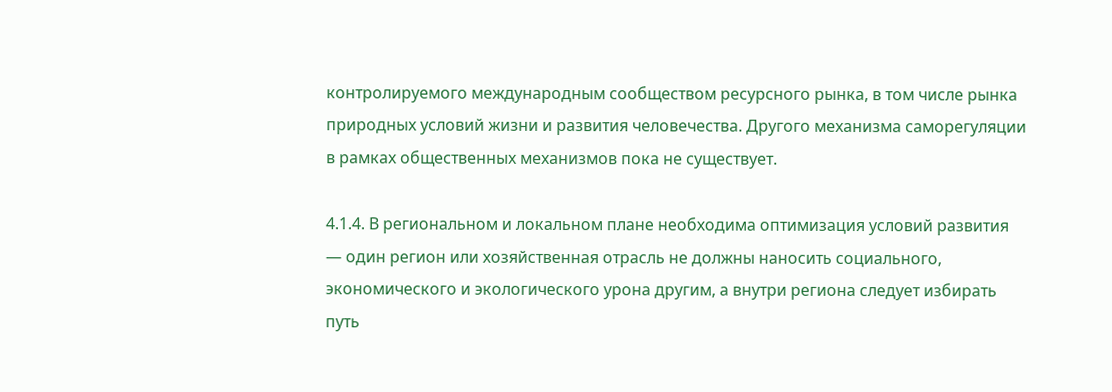контролируемого международным сообществом ресурсного рынка, в том числе рынка природных условий жизни и развития человечества. Другого механизма саморегуляции в рамках общественных механизмов пока не существует.

4.1.4. В региональном и локальном плане необходима оптимизация условий развития — один регион или хозяйственная отрасль не должны наносить социального, экономического и экологического урона другим, а внутри региона следует избирать путь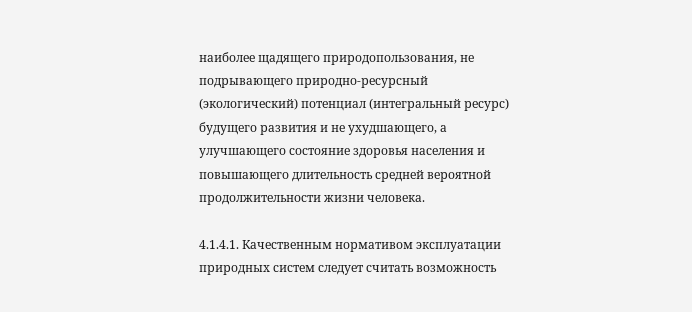наиболее щадящего природопользования, не подрывающего природно-ресурсный (экологический) потенциал (интегральный ресурс) будущего развития и не ухудшающего, а улучшающего состояние здоровья населения и повышающего длительность средней вероятной продолжительности жизни человека.

4.1.4.1. Качественным нормативом эксплуатации природных систем следует считать возможность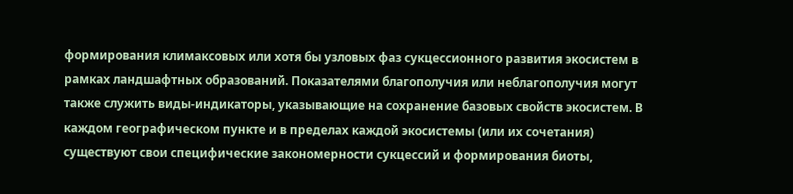формирования климаксовых или хотя бы узловых фаз сукцессионного развития экосистем в рамках ландшафтных образований. Показателями благополучия или неблагополучия могут также служить виды-индикаторы, указывающие на сохранение базовых свойств экосистем. В каждом географическом пункте и в пределах каждой экосистемы (или их сочетания) существуют свои специфические закономерности сукцессий и формирования биоты,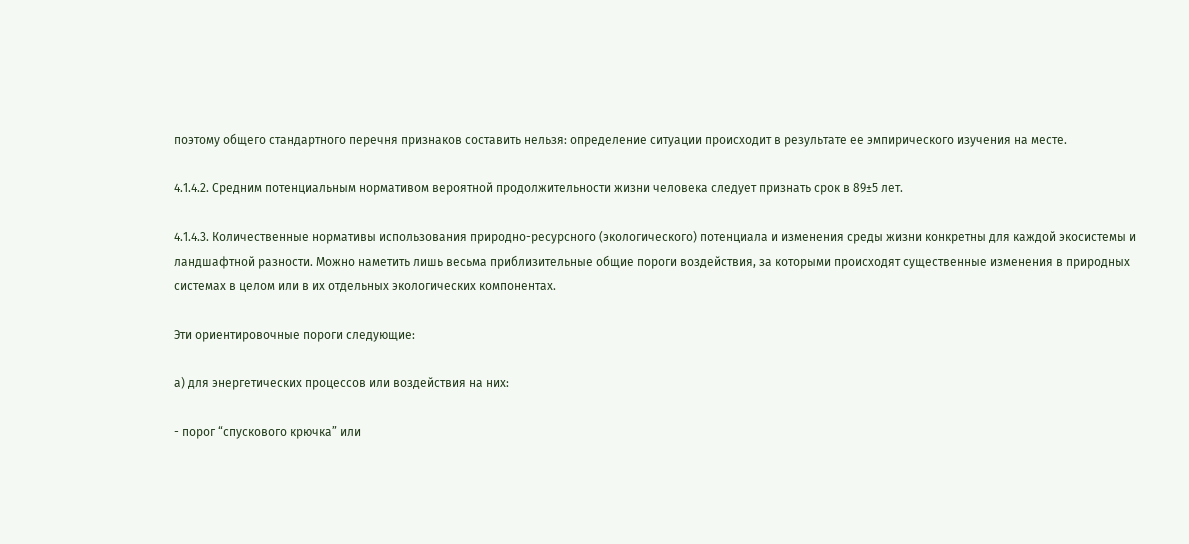поэтому общего стандартного перечня признаков составить нельзя: определение ситуации происходит в результате ее эмпирического изучения на месте.

4.1.4.2. Средним потенциальным нормативом вероятной продолжительности жизни человека следует признать срок в 89±5 лет.

4.1.4.3. Количественные нормативы использования природно-ресурсного (экологического) потенциала и изменения среды жизни конкретны для каждой экосистемы и ландшафтной разности. Можно наметить лишь весьма приблизительные общие пороги воздействия, за которыми происходят существенные изменения в природных системах в целом или в их отдельных экологических компонентах.

Эти ориентировочные пороги следующие:

а) для энергетических процессов или воздействия на них:

- порог “спускового крючка” или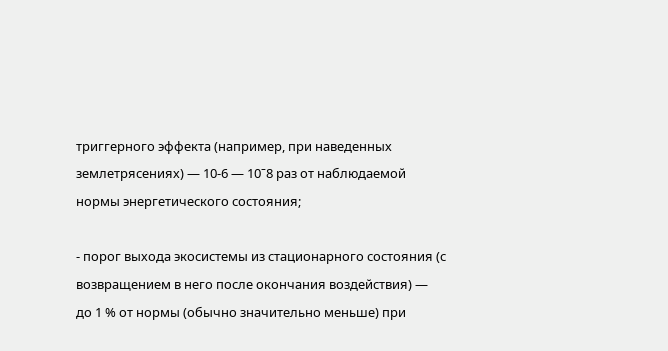триггерного эффекта (например, при наведенных землетрясениях) — 10-6 — 10ˉ8 раз от наблюдаемой нормы энергетического состояния;

- порог выхода экосистемы из стационарного состояния (с возвращением в него после окончания воздействия) — до 1 % от нормы (обычно значительно меньше) при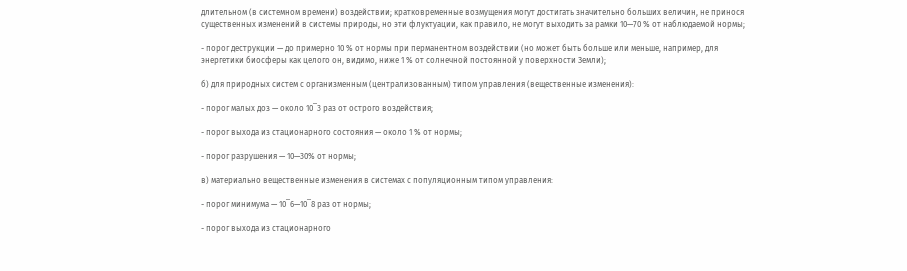длительном (в системном времени) воздействии; кратковременные возмущения могут достигать значительно больших величин, не принося существенных изменений в системы природы, но эти флуктуации, как правило, не могут выходить за рамки 10—70 % от наблюдаемой нормы;

- порог деструкции — до примерно 10 % от нормы при перманентном воздействии (но может быть больше или меньше, например, для энергетики биосферы как целого он, видимо, ниже 1 % от солнечной постоянной у поверхности Земли);

б) для природных систем с организменным (централизованным) типом управления (вещественные изменения):

- порог малых доз — около 10‾3 раз от острого воздействия;

- порог выхода из стационарного состояния — около 1 % от нормы;

- порог разрушения — 10—30% от нормы;

в) материально вещественные изменения в системах с популяционным типом управления:

- порог минимума — 10‾6—10‾8 раз от нормы;

- порог выхода из стационарного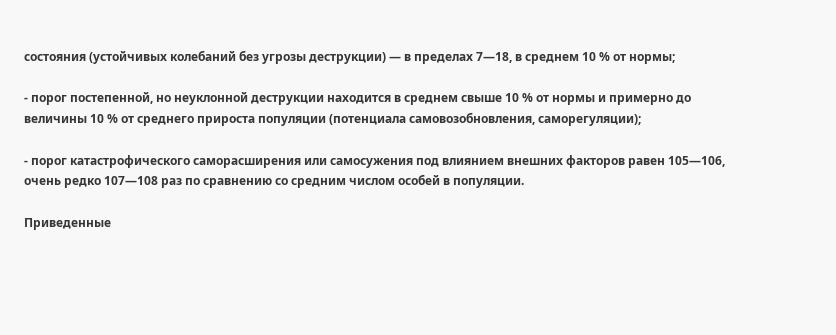состояния (устойчивых колебаний без угрозы деструкции) — в пределах 7—18, в среднем 10 % от нормы;

- порог постепенной, но неуклонной деструкции находится в среднем свыше 10 % от нормы и примерно до величины 10 % от среднего прироста популяции (потенциала самовозобновления, саморегуляции);

- порог катастрофического саморасширения или самосужения под влиянием внешних факторов равен 105—106, очень редко 107—108 раз по сравнению со средним числом особей в популяции.

Приведенные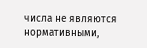числа не являются нормативными,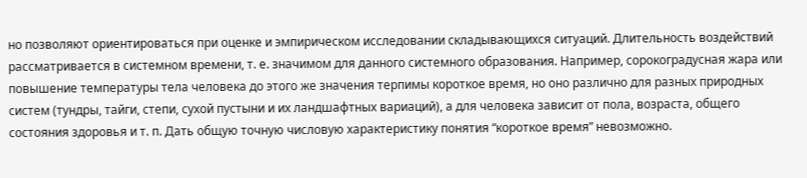но позволяют ориентироваться при оценке и эмпирическом исследовании складывающихся ситуаций. Длительность воздействий рассматривается в системном времени, т. е. значимом для данного системного образования. Например, сорокоградусная жара или повышение температуры тела человека до этого же значения терпимы короткое время, но оно различно для разных природных систем (тундры, тайги, степи, сухой пустыни и их ландшафтных вариаций), а для человека зависит от пола, возраста, общего состояния здоровья и т. п. Дать общую точную числовую характеристику понятия “короткое время” невозможно.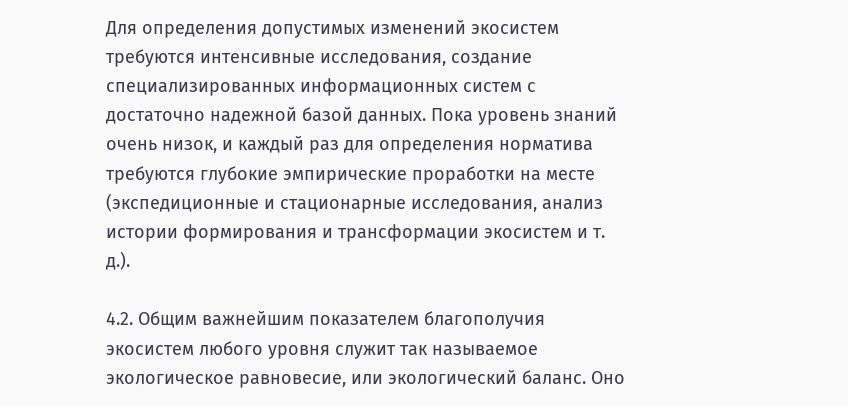Для определения допустимых изменений экосистем требуются интенсивные исследования, создание специализированных информационных систем с достаточно надежной базой данных. Пока уровень знаний очень низок, и каждый раз для определения норматива требуются глубокие эмпирические проработки на месте (экспедиционные и стационарные исследования, анализ истории формирования и трансформации экосистем и т. д.).

4.2. Общим важнейшим показателем благополучия экосистем любого уровня служит так называемое экологическое равновесие, или экологический баланс. Оно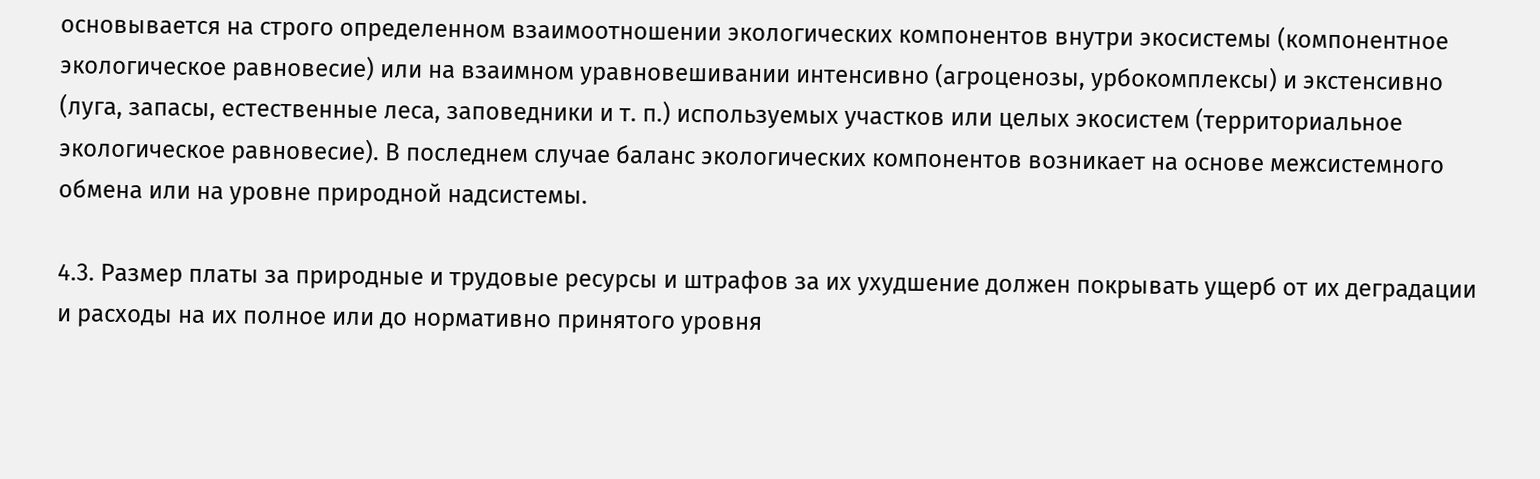основывается на строго определенном взаимоотношении экологических компонентов внутри экосистемы (компонентное экологическое равновесие) или на взаимном уравновешивании интенсивно (агроценозы, урбокомплексы) и экстенсивно (луга, запасы, естественные леса, заповедники и т. п.) используемых участков или целых экосистем (территориальное экологическое равновесие). В последнем случае баланс экологических компонентов возникает на основе межсистемного обмена или на уровне природной надсистемы.

4.3. Размер платы за природные и трудовые ресурсы и штрафов за их ухудшение должен покрывать ущерб от их деградации и расходы на их полное или до нормативно принятого уровня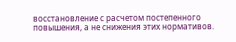восстановление с расчетом постепенного повышения, а не снижения этих нормативов.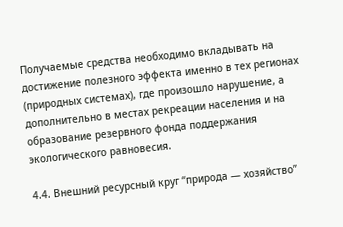Получаемые средства необходимо вкладывать на достижение полезного эффекта именно в тех регионах (природных системах), где произошло нарушение, а дополнительно в местах рекреации населения и на образование резервного фонда поддержания экологического равновесия.

4.4. Внешний ресурсный круг “природа — хозяйство”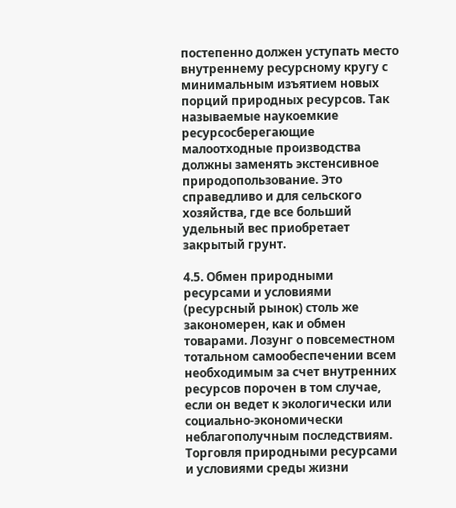постепенно должен уступать место внутреннему ресурсному кругу с минимальным изъятием новых порций природных ресурсов. Так называемые наукоемкие ресурсосберегающие малоотходные производства должны заменять экстенсивное природопользование. Это справедливо и для сельского хозяйства, где все больший удельный вес приобретает закрытый грунт.

4.5. Обмен природными ресурсами и условиями (ресурсный рынок) столь же закономерен, как и обмен товарами. Лозунг о повсеместном тотальном самообеспечении всем необходимым за счет внутренних ресурсов порочен в том случае, если он ведет к экологически или социально-экономически неблагополучным последствиям. Торговля природными ресурсами и условиями среды жизни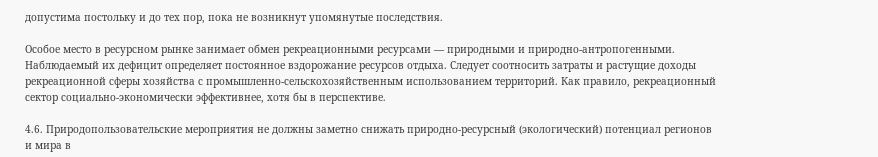допустима постольку и до тех пор, пока не возникнут упомянутые последствия.

Особое место в ресурсном рынке занимает обмен рекреационными ресурсами — природными и природно-антропогенными. Наблюдаемый их дефицит определяет постоянное вздорожание ресурсов отдыха. Следует соотносить затраты и растущие доходы рекреационной сферы хозяйства с промышленно-сельскохозяйственным использованием территорий. Как правило, рекреационный сектор социально-экономически эффективнее, хотя бы в перспективе.

4.6. Природопользовательские мероприятия не должны заметно снижать природно-ресурсный (экологический) потенциал регионов и мира в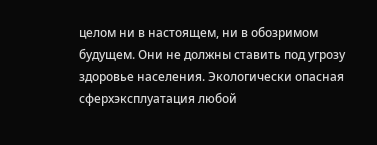целом ни в настоящем, ни в обозримом будущем. Они не должны ставить под угрозу здоровье населения. Экологически опасная сферхэксплуатация любой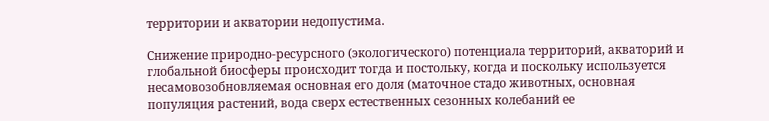территории и акватории недопустима.

Снижение природно-ресурсного (экологического) потенциала территорий, акваторий и глобальной биосферы происходит тогда и постольку, когда и поскольку используется несамовозобновляемая основная его доля (маточное стадо животных, основная популяция растений, вода сверх естественных сезонных колебаний ее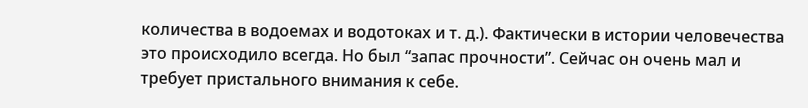количества в водоемах и водотоках и т. д.). Фактически в истории человечества это происходило всегда. Но был “запас прочности”. Сейчас он очень мал и требует пристального внимания к себе.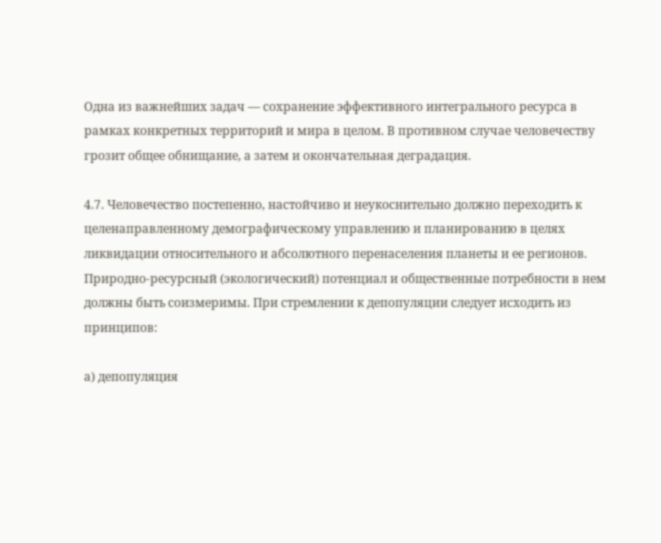Одна из важнейших задач — сохранение эффективного интегрального ресурса в рамках конкретных территорий и мира в целом. В противном случае человечеству грозит общее обнищание, а затем и окончательная деградация.

4.7. Человечество постепенно, настойчиво и неукоснительно должно переходить к целенаправленному демографическому управлению и планированию в целях ликвидации относительного и абсолютного перенаселения планеты и ее регионов. Природно-ресурсный (экологический) потенциал и общественные потребности в нем должны быть соизмеримы. При стремлении к депопуляции следует исходить из принципов:

а) депопуляция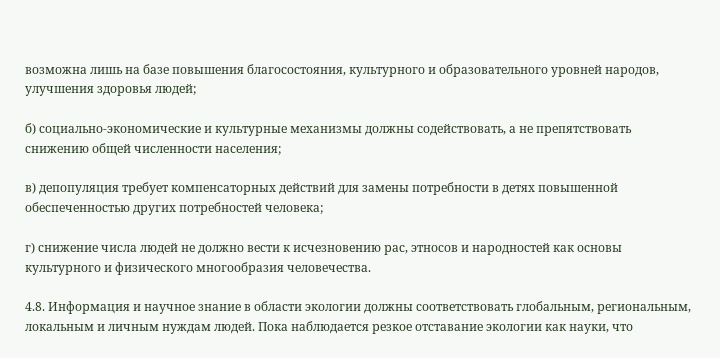возможна лишь на базе повышения благосостояния, культурного и образовательного уровней народов, улучшения здоровья людей;

б) социально-экономические и культурные механизмы должны содействовать, а не препятствовать снижению общей численности населения;

в) депопуляция требует компенсаторных действий для замены потребности в детях повышенной обеспеченностью других потребностей человека;

г) снижение числа людей не должно вести к исчезновению рас, этносов и народностей как основы культурного и физического многообразия человечества.

4.8. Информация и научное знание в области экологии должны соответствовать глобальным, региональным, локальным и личным нуждам людей. Пока наблюдается резкое отставание экологии как науки, что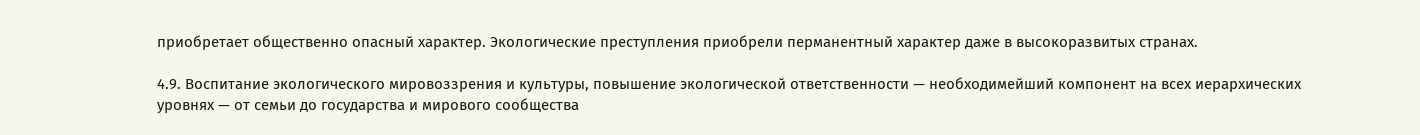приобретает общественно опасный характер. Экологические преступления приобрели перманентный характер даже в высокоразвитых странах.

4.9. Воспитание экологического мировоззрения и культуры, повышение экологической ответственности — необходимейший компонент на всех иерархических уровнях — от семьи до государства и мирового сообщества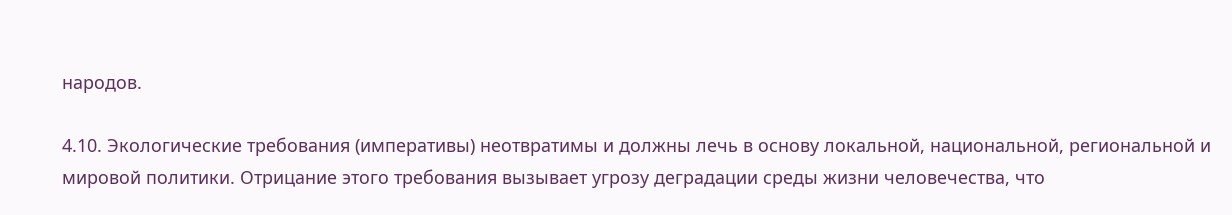народов.

4.10. Экологические требования (императивы) неотвратимы и должны лечь в основу локальной, национальной, региональной и мировой политики. Отрицание этого требования вызывает угрозу деградации среды жизни человечества, что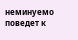неминуемо поведет к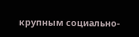крупным социально-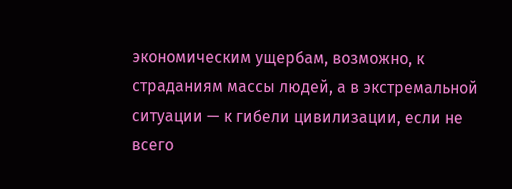экономическим ущербам, возможно, к страданиям массы людей, а в экстремальной ситуации — к гибели цивилизации, если не всего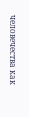человечества как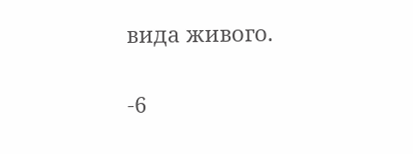вида живого.

-6